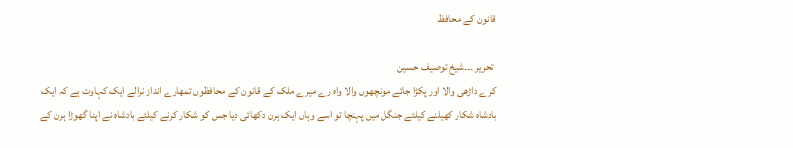قانون کے محافظ

 تحریر ۔۔۔شیخ توصیف حسین
کرے داڑھی والا اور پکڑا جائے مونچھوں والا واہ رے میرے ملک کے قانون کے محافظوں تمھارے انداز نرالے ایک کہاوت ہے کہ ایک بادشاہ شکار کھیلنے کیلئے جنگل میں پہنچا تو اسے وہاں ایک ہرن دکھائی دیا جس کو شکار کرنے کیلئے بادشاہ نے اپنا گھوڑا ہرن کے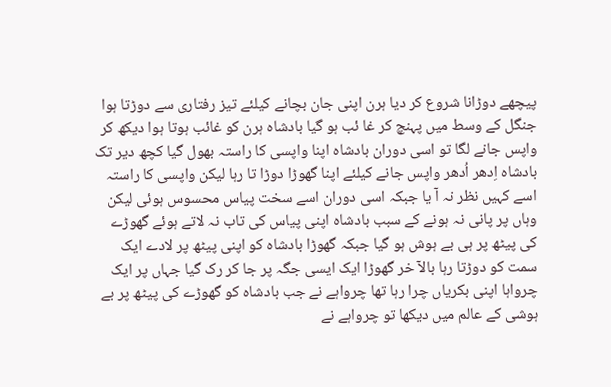پیچھے دوڑانا شروع کر دیا ہرن اپنی جان بچانے کیلئے تیز رفتاری سے دوڑتا ہوا جنگل کے وسط میں پہنچ کر غا ئب ہو گیا بادشاہ ہرن کو غائب ہوتا ہوا دیکھ کر واپس جانے لگا تو اسی دوران بادشاہ اپنا واپسی کا راستہ بھول گیا کچھ دیر تک بادشاہ اِدھر اُدھر واپس جانے کیلئے اپنا گھوڑا دوڑا تا رہا لیکن واپسی کا راستہ اسے کہیں نظر نہ آ یا جبکہ اسی دوران اسے سخت پیاس محسوس ہوئی لیکن وہاں پر پانی نہ ہونے کے سبب بادشاہ اپنی پیاس کی تاب نہ لاتے ہوئے گھوڑے کی پیٹھ پر ہی بے ہوش ہو گیا جبکہ گھوڑا بادشاہ کو اپنی پیٹھ پر لادے ایک سمت کو دوڑتا رہا بالآ خر گھوڑا ایک ایسی جگہ پر جا کر رک گیا جہاں پر ایک چرواہا اپنی بکریاں چرا رہا تھا چرواہے نے جب بادشاہ کو گھوڑے کی پیٹھ پر بے ہوشی کے عالم میں دیکھا تو چرواہے نے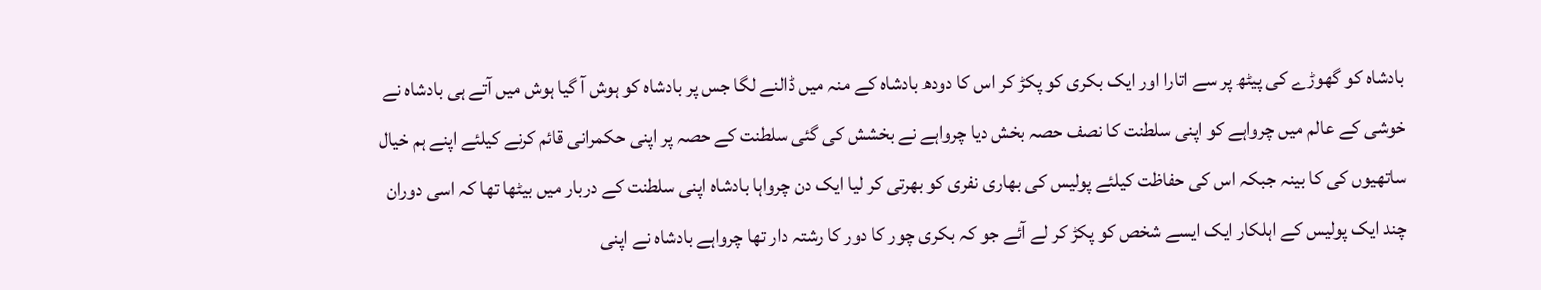بادشاہ کو گھوڑے کی پیٹھ پر سے اتارا اور ایک بکری کو پکڑ کر اس کا دودھ بادشاہ کے منہ میں ڈالنے لگا جس پر بادشاہ کو ہوش آ گیا ہوش میں آتے ہی بادشاہ نے خوشی کے عالم میں چرواہے کو اپنی سلطنت کا نصف حصہ بخش دیا چرواہے نے بخشش کی گئی سلطنت کے حصہ پر اپنی حکمرانی قائم کرنے کیلئے اپنے ہم خیال ساتھیوں کی کا بینہ جبکہ اس کی حفاظت کیلئے پولیس کی بھاری نفری کو بھرتی کر لیا ایک دن چرواہا بادشاہ اپنی سلطنت کے دربار میں بیٹھا تھا کہ اسی دوران چند ایک پولیس کے اہلکار ایک ایسے شخص کو پکڑ کر لے آئے جو کہ بکری چور کا دور کا رشتہ دار تھا چرواہے بادشاہ نے اپنی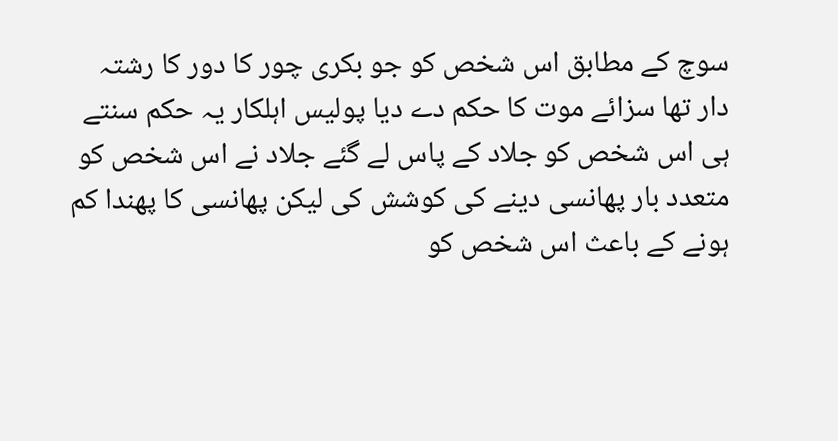سوچ کے مطابق اس شخص کو جو بکری چور کا دور کا رشتہ دار تھا سزائے موت کا حکم دے دیا پولیس اہلکار یہ حکم سنتے ہی اس شخص کو جلاد کے پاس لے گئے جلاد نے اس شخص کو متعدد بار پھانسی دینے کی کوشش کی لیکن پھانسی کا پھندا کم ہونے کے باعث اس شخص کو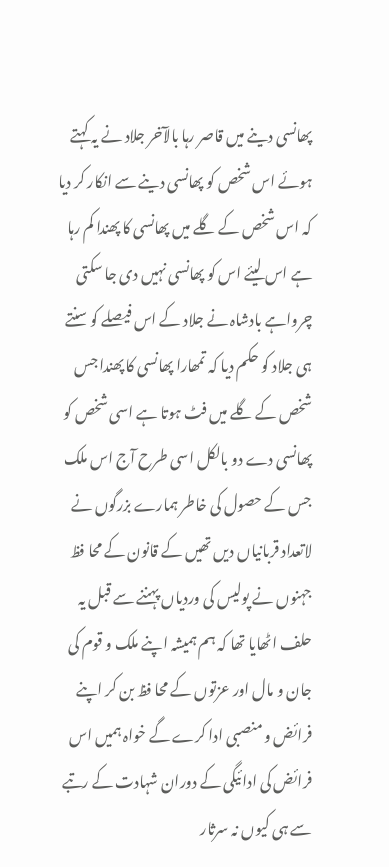پھانسی دینے میں قاصر رہا بالآخر جلاد نے یہ کہتے ہوئے اس شخص کو پھانسی دینے سے انکار کر دیا کہ اس شخص کے گلے میں پھانسی کا پھندا کم رہا ہے اس لیئے اس کو پھانسی نہیں دی جا سکتی چرواہے بادشاہ نے جلاد کے اس فیصلے کو سنتے ہی جلاد کو حکم دیا کہ تمھارا پھانسی کا پھندا جس شخص کے گلے میں فٹ ہوتا ہے اسی شخص کو پھانسی دے دو بالکل اسی طرح آج اس ملک جس کے حصول کی خاطر ہمارے بزرگوں نے لاتعداد قربانیاں دیں تھیں کے قانون کے محا فظ جہنوں نے پولیس کی وردیاں پہننے سے قبل یہ حلف اٹھایا تھا کہ ہم ہمیشہ اپنے ملک و قوم کی جان و مال اور عزتوں کے محا فظ بن کر اپنے فرائض و منصبی ادا کرے گے خواہ ہمیں اس فرائض کی ادائیگی کے دوران شہادت کے رتبے سے ہی کیوں نہ سرثار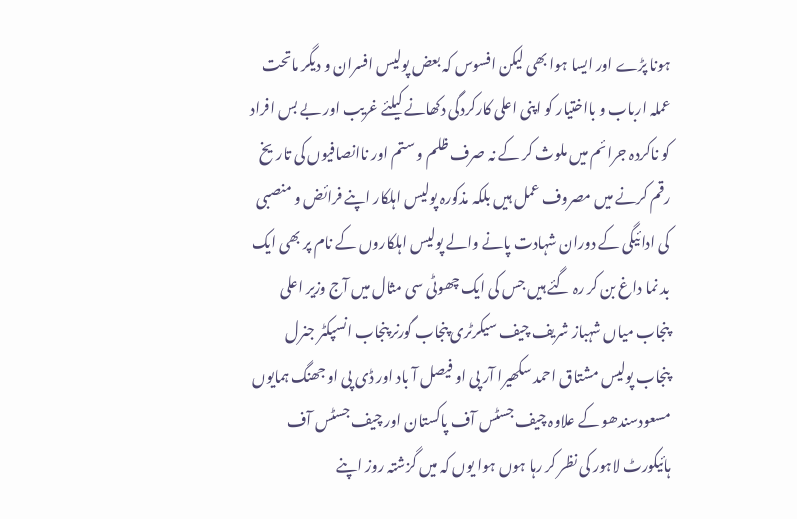ہونا پڑے اور ایسا ہوا بھی لیکن افسوس کہ بعض پولیس افسران و دیگر ماتحت عملہ ارباب و بااختیار کو اپنی اعلی کارکردگی دکھانے کیلئے غریب اور بے بس افراد کو ناکردہ جرائم میں ملوث کر کے نہ صرف ظلم و ستم اور ناانصافیوں کی تاریخ رقم کرنے میں مصروف عمل ہیں بلکہ مذکورہ پولیس اہلکار اپنے فرائض و منصبی کی ادائیگی کے دوران شہادت پانے والے پولیس اہلکاروں کے نام پر بھی ایک بد نما داغ بن کر رہ گئے ہیں جس کی ایک چھوٹی سی مثال میں آج وزیر اعلی پنجاب میاں شہباز شریف چیف سیکرٹری پنجاب گورنر پنجاب انسپکٹر جنرل پنجاب پولیس مشتاق احمد سکھیرا آر پی او فیصل آ باد اور ڈی پی او جھنگ ہمایوں مسعودسندھو کے علاوہ چیف جسٹس آف پاکستان اور چیف جسٹس آف ہائیکورٹ لاہور کی نظر کر رہا ہوں ہوا یوں کہ میں گزشتہ روز اپنے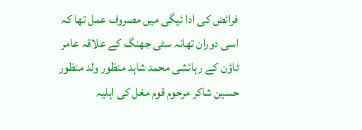فرائض کی ادا ئیگی میں مصروف عمل تھا کہ اسی دوران تھانہ سٹی جھنگ کے علاقہ عامر ٹاؤن کے رہائشی محمد شاہد منظور ولد منظور حسین شاکر مرحوم قوم مغل کی اہلیہ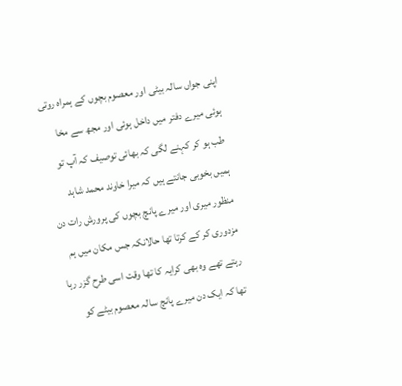اپنی جواں سالہ بیٹی اور معصوم بچوں کے ہمراہ روتی ہوئی میرے دفتر میں داخل ہوئی اور مجھ سے مخا طب ہو کر کہنے لگی کہ بھائی توصیف کہ آپ تو ہمیں بخوبی جانتے ہیں کہ میرا خاوند محمد شاہد منظور میری اور میرے پانچ بچوں کی پرورش رات دن مزدوری کر کے کرتا تھا حالانکہ جس مکان میں ہم رہتے تھے وہ بھی کرایہ کا تھا وقت اسی طرح گزر رہا تھا کہ ایک دن میرے پانچ سالہ معصوم بیٹے کو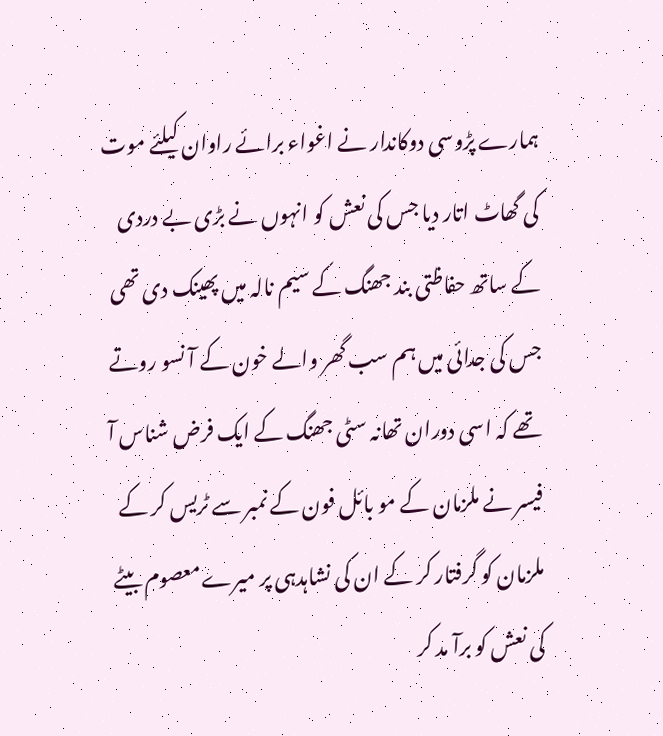ہمارے پڑوسی دوکاندار نے اغواء برائے راوان کیلئے موت کی گھاٹ اتار دیا جس کی نعش کو انہوں نے بڑی بے دردی کے ساتھ حفاظتی بند جھنگ کے سیم نالہ میں پھینک دی تھی جس کی جدائی میں ہم سب گھر والے خون کے آ نسو روتے تھے کہ اسی دوران تھانہ سٹی جھنگ کے ایک فرض شناس آ فیسر نے ملزمان کے مو بائل فون کے نمبر سے ٹریس کر کے ملزمان کو گرفتار کر کے ان کی نشاہدہی پر میرے معصوم بیٹے کی نعش کو برآ مد کر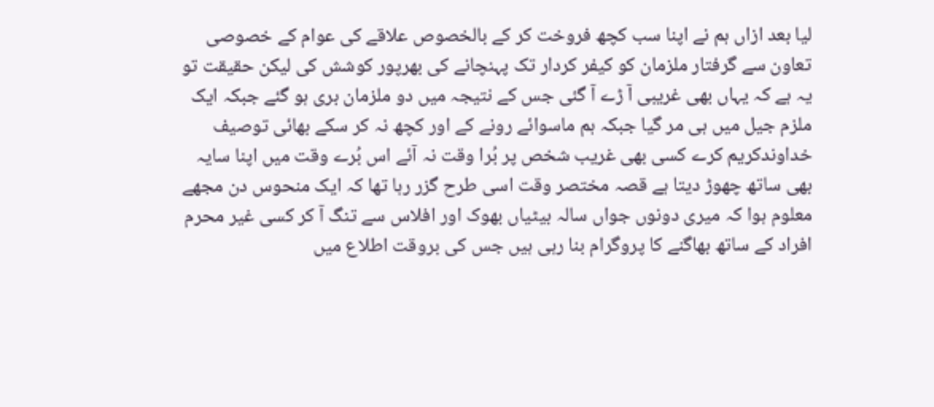لیا بعد ازاں ہم نے اپنا سب کچھ فروخت کر کے بالخصوص علاقے کی عوام کے خصوصی تعاون سے گرفتار ملزمان کو کیفر کردار تک پہنچانے کی بھرپور کوشش کی لیکن حقیقت تو یہ ہے کہ یہاں بھی غریبی آ ڑے آ گئی جس کے نتیجہ میں دو ملزمان بری ہو گئے جبکہ ایک ملزم جیل میں ہی مر گیا جبکہ ہم ماسوائے رونے کے اور کچھ نہ کر سکے بھائی توصیف خداوندکریم کرے کسی بھی غریب شخص پر بُرا وقت نہ آئے اس بُرے وقت میں اپنا سایہ بھی ساتھ چھوڑ دیتا ہے قصہ مختصر وقت اسی طرح گزر رہا تھا کہ ایک منحوس دن مجھے معلوم ہوا کہ میری دونوں جواں سالہ بیٹیاں بھوک اور افلاس سے تنگ آ کر کسی غیر محرم افراد کے ساتھ بھاگنے کا پروگرام بنا رہی ہیں جس کی بروقت اطلاع میں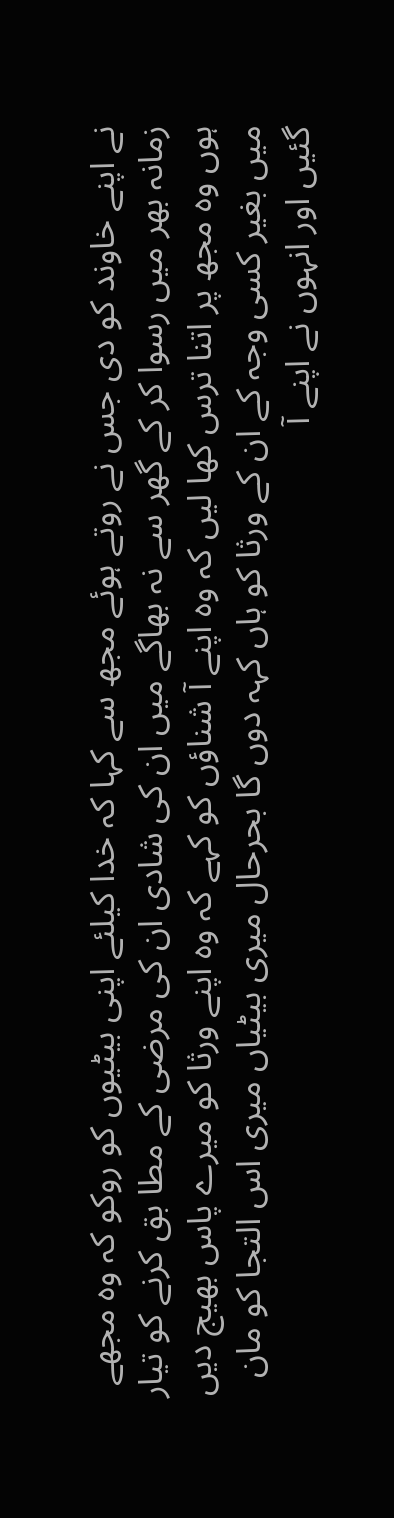نے اپنے خاوند کو دی جس نے روتے ہوئے مجھ سے کہا کہ خدا کیلئے اپنی بیٹیوں کو روکو کہ وہ مجھے زمانہ بھر میں رسوا کر کے گھر سے نہ بھاگے میں ان کی شادی ان کی مرضی کے مطا بق کرنے کو تیار ہوں وہ مجھ پر اتنا ترس کھا لیں کہ وہ اپنے آ شناؤں کو کہے کہ وہ اپنے ورثا کو میرے پاس بھیج دیں میں بغیر کسی وجہ کے ان کے ورثا کو ہاں کہہ دوں گا بحرحال میری بیٹیاں میری اس التجا کو مان گئیں اور انہوں نے اپنے آ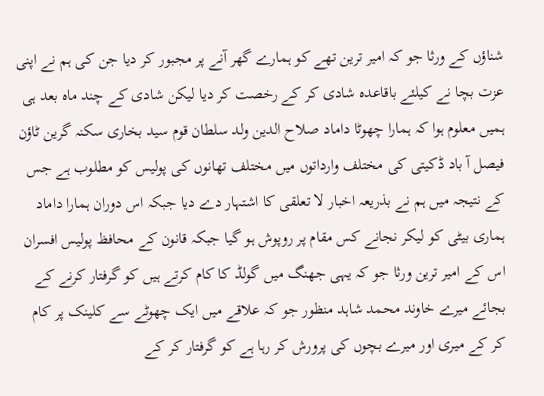شناؤں کے ورثا جو کہ امیر ترین تھے کو ہمارے گھر آنے پر مجبور کر دیا جن کی ہم نے اپنی عزت بچا نے کیلئے باقاعدہ شادی کر کے رخصت کر دیا لیکن شادی کے چند ماہ بعد ہی ہمیں معلوم ہوا کہ ہمارا چھوٹا داماد صلاح الدین ولد سلطان قوم سید بخاری سکنہ گرین ٹاؤن فیصل آ باد ڈکیتی کی مختلف وارداتوں میں مختلف تھانوں کی پولیس کو مطلوب ہے جس کے نتیجہ میں ہم نے بذریعہ اخبار لا تعلقی کا اشتہار دے دیا جبکہ اس دوران ہمارا داماد ہماری بیٹی کو لیکر نجانے کس مقام پر روپوش ہو گیا جبکہ قانون کے محافظ پولیس افسران اس کے امیر ترین ورثا جو کہ یہی جھنگ میں گولڈ کا کام کرتے ہیں کو گرفتار کرنے کے بجائے میرے خاوند محمد شاہد منظور جو کہ علاقے میں ایک چھوٹے سے کلینک پر کام کر کے میری اور میرے بچوں کی پرورش کر رہا ہے کو گرفتار کر کے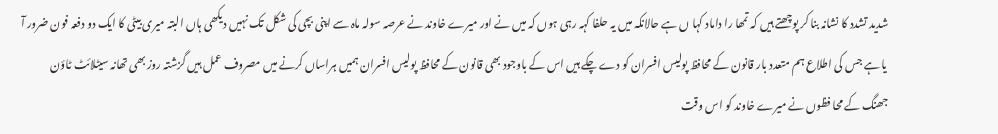شدید تشدد کا نشانہ بنا کر پوچھتے ہیں کہ تمھا را داماد کہا ں ہے حالانکہ میں یہ حلفا کہہ رہی ہوں کہ میں نے اور میرے خاوند نے عرصہ سولہ ماہ سے اپنی بچی کی شکل تک نہیں دیکھی ہاں البتہ میری بیٹی کا ایک دو دفعہ فون ضرور آ یا ہے جس کی اطلاع ہم متعدد بار قانون کے محافظ پولیس افسران کو دے چکے ہیں اس کے باوجود بھی قانون کے محافظ پولیس افسران ہمیں ہراساں کرنے میں مصروف عمل ہیں گزشتہ روز بھی تھانہ سیٹلائٹ ٹاؤن جھنگ کے محا فظوں نے میرے خاوند کو اس وقت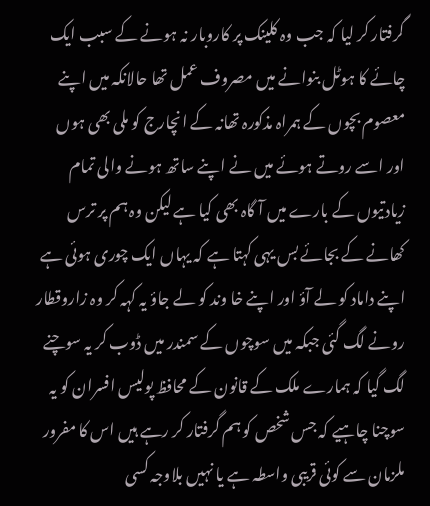گرفتار کر لیا کہ جب وہ کلینک پر کاروبار نہ ہونے کے سبب ایک چائے کا ہوٹل بنوانے میں مصروف عمل تھا حالانکہ میں اپنے معصوم بچوں کے ہمراہ مذکورہ تھانہ کے انچارج کو ملی بھی ہوں اور اسے روتے ہوئے میں نے اپنے ساتھ ہونے والی تمام زیادتیوں کے بارے میں آ گاہ بھی کیا ہے لیکن وہ ہم پر ترس کھانے کے بجائے بس یہی کہتا ہے کہ یہاں ایک چوری ہوئی ہے اپنے داماد کو لے آؤ اور اپنے خا وند کو لے جاؤ یہ کہہ کر وہ زاروقطار رونے لگ گئی جبکہ میں سوچوں کے سمندر میں ڈوب کر یہ سوچنے لگ گیا کہ ہمارے ملک کے قانون کے محافظ پولیس افسران کو یہ سوچنا چاہیے کہ جس شخص کو ہم گرفتار کر رہے ہیں اس کا مفرور ملزمان سے کوئی قریبی واسطہ ہے یا نہیں بلاوجہ کسی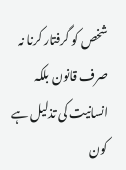شخص کو گرفتار کرنا نہ صرف قانون بلکہ انسانیت کی تذلیل ہے
کون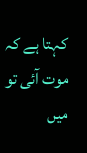کہتا ہے کہ موت آئی تو میں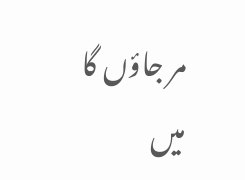مر جاؤں گا
میں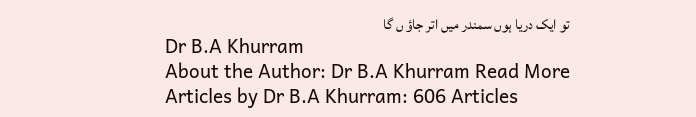تو ایک دریا ہوں سمندر میں اتر جاؤ ں گا
Dr B.A Khurram
About the Author: Dr B.A Khurram Read More Articles by Dr B.A Khurram: 606 Articles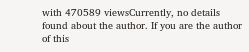with 470589 viewsCurrently, no details found about the author. If you are the author of this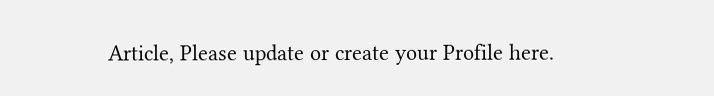Article, Please update or create your Profile here.